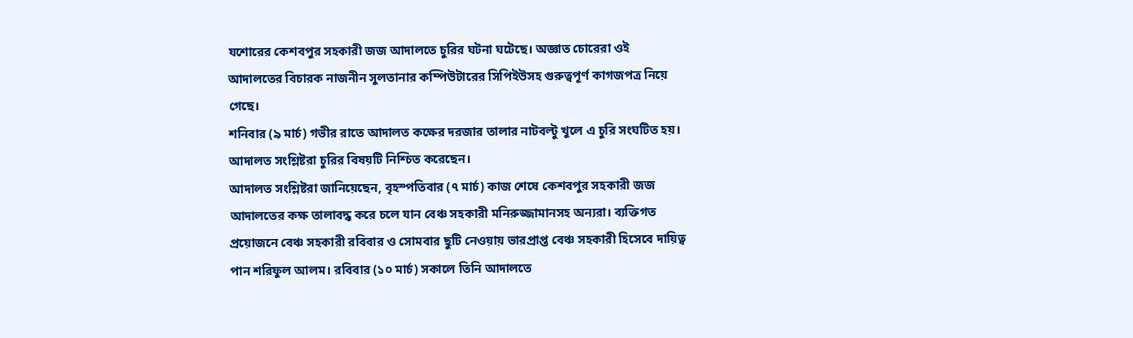যশোরের কেশবপুর সহকারী জজ আদালতে চুরির ঘটনা ঘটেছে। অজ্ঞাত চোরেরা ওই আদালতের বিচারক নাজনীন সুলতানার কম্পিউটারের সিপিইউসহ গুরুত্বপূর্ণ কাগজপত্র নিয়ে গেছে।
শনিবার (৯ মার্চ) গভীর রাতে আদালত কক্ষের দরজার তালার নাটবল্টু খুলে এ চুরি সংঘটিত হয়। আদালত সংশ্লিষ্টরা চুরির বিষয়টি নিশ্চিত করেছেন।
আদালত সংশ্লিষ্টরা জানিয়েছেন, বৃহস্পতিবার (৭ মার্চ) কাজ শেষে কেশবপুর সহকারী জজ আদালতের কক্ষ তালাবদ্ধ করে চলে যান বেঞ্চ সহকারী মনিরুজ্জামানসহ অন্যরা। ব্যক্তিগত প্রয়োজনে বেঞ্চ সহকারী রবিবার ও সোমবার ছুটি নেওয়ায় ভারপ্রাপ্ত বেঞ্চ সহকারী হিসেবে দায়িত্ব পান শরিফুল আলম। রবিবার (১০ মার্চ) সকালে তিনি আদালতে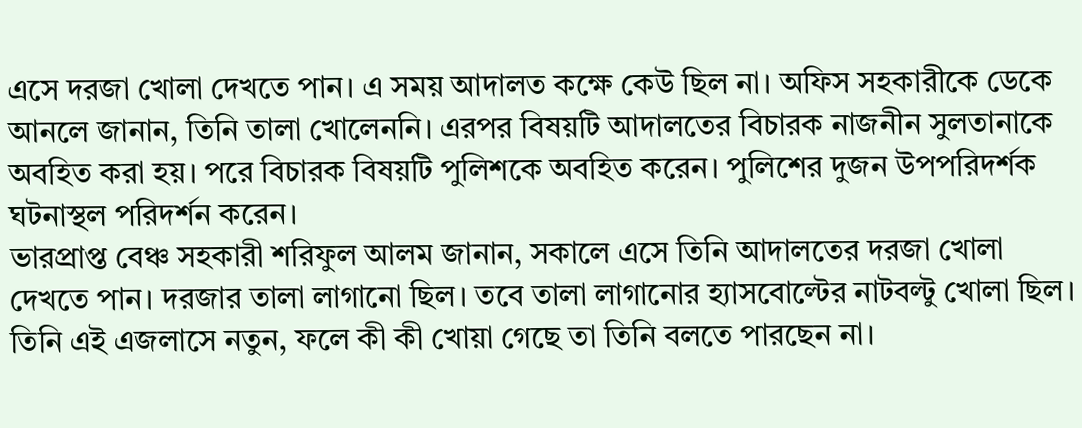এসে দরজা খোলা দেখতে পান। এ সময় আদালত কক্ষে কেউ ছিল না। অফিস সহকারীকে ডেকে আনলে জানান, তিনি তালা খোলেননি। এরপর বিষয়টি আদালতের বিচারক নাজনীন সুলতানাকে অবহিত করা হয়। পরে বিচারক বিষয়টি পুলিশকে অবহিত করেন। পুলিশের দুজন উপপরিদর্শক ঘটনাস্থল পরিদর্শন করেন।
ভারপ্রাপ্ত বেঞ্চ সহকারী শরিফুল আলম জানান, সকালে এসে তিনি আদালতের দরজা খোলা দেখতে পান। দরজার তালা লাগানো ছিল। তবে তালা লাগানোর হ্যাসবোল্টের নাটবল্টু খোলা ছিল। তিনি এই এজলাসে নতুন, ফলে কী কী খোয়া গেছে তা তিনি বলতে পারছেন না।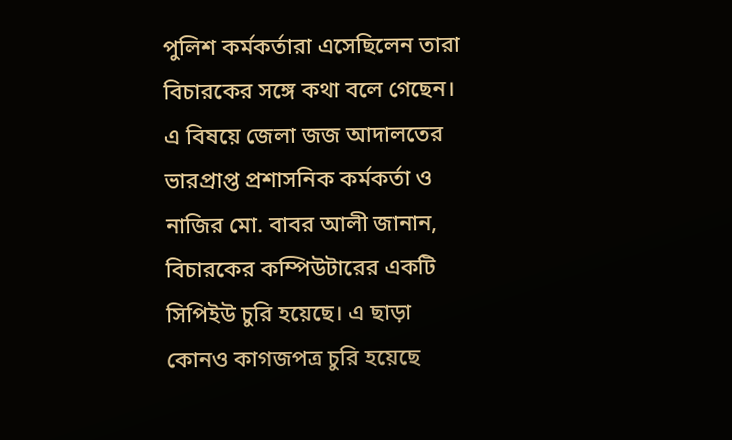পুলিশ কর্মকর্তারা এসেছিলেন তারা বিচারকের সঙ্গে কথা বলে গেছেন।
এ বিষয়ে জেলা জজ আদালতের ভারপ্রাপ্ত প্রশাসনিক কর্মকর্তা ও নাজির মো. বাবর আলী জানান, বিচারকের কম্পিউটারের একটি সিপিইউ চুরি হয়েছে। এ ছাড়া কোনও কাগজপত্র চুরি হয়েছে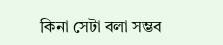কিনা সেটা বলা সম্ভব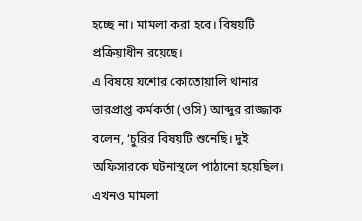হচ্ছে না। মামলা করা হবে। বিষয়টি প্রক্রিয়াধীন রয়েছে।
এ বিষয়ে যশোর কোতোয়ালি থানার ভারপ্রাপ্ত কর্মকর্তা (ওসি) আব্দুর রাজ্জাক বলেন, ‘চুরির বিষয়টি শুনেছি। দুই অফিসারকে ঘটনাস্থলে পাঠানো হয়েছিল। এখনও মামলা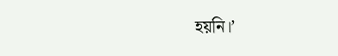হয়নি।’